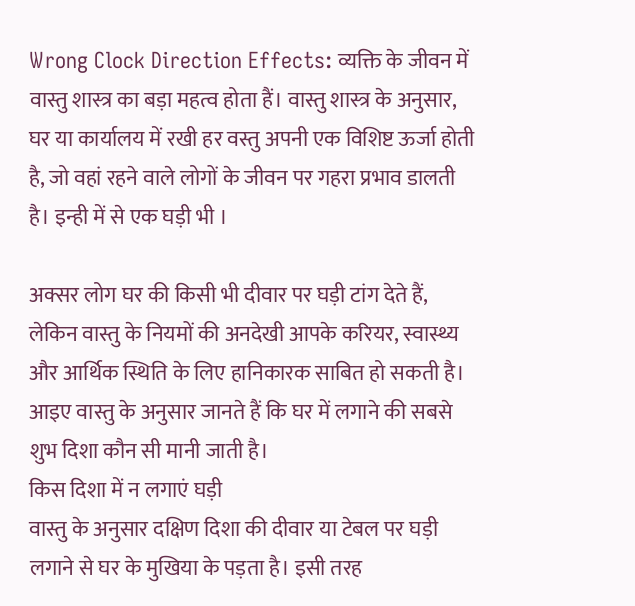Wrong Clock Direction Effects: व्यक्ति के जीवन में वास्तु शास्त्र का बड़ा महत्व होता हैं। वास्तु शास्त्र के अनुसार, घर या कार्यालय में रखी हर वस्तु अपनी एक विशिष्ट ऊर्जा होती है, जो वहां रहने वाले लोगों के जीवन पर गहरा प्रभाव डालती है। इन्ही में से एक घड़ी भी ।

अक्सर लोग घर की किसी भी दीवार पर घड़ी टांग देते हैं, लेकिन वास्तु के नियमों की अनदेखी आपके करियर, स्वास्थ्य और आर्थिक स्थिति के लिए हानिकारक साबित हो सकती है। आइए वास्तु के अनुसार जानते हैं कि घर में लगाने की सबसे शुभ दिशा कौन सी मानी जाती है।
किस दिशा में न लगाएं घड़ी
वास्तु के अनुसार दक्षिण दिशा की दीवार या टेबल पर घड़ी लगाने से घर के मुखिया के पड़ता है। इसी तरह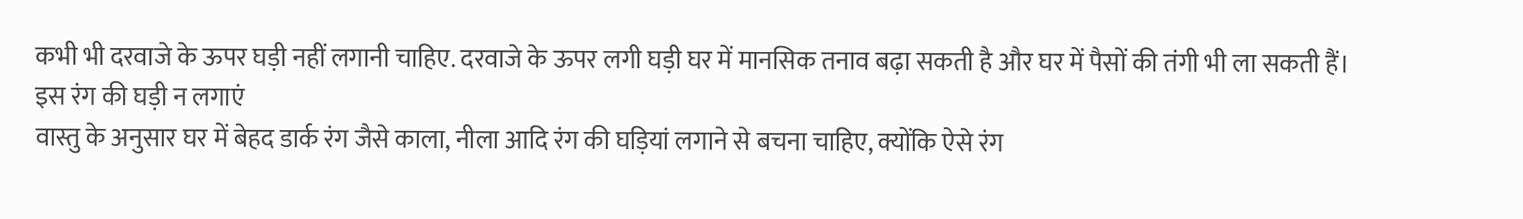कभी भी दरवाजे के ऊपर घड़ी नहीं लगानी चाहिए. दरवाजे के ऊपर लगी घड़ी घर में मानसिक तनाव बढ़ा सकती है और घर में पैसों की तंगी भी ला सकती हैं।
इस रंग की घड़ी न लगाएं
वास्तु के अनुसार घर में बेहद डार्क रंग जैसे काला, नीला आदि रंग की घड़ियां लगाने से बचना चाहिए, क्योंकि ऐसे रंग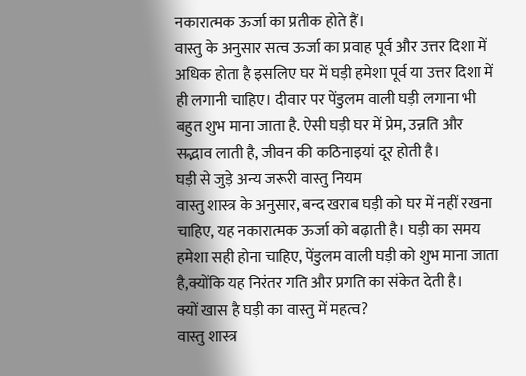नकारात्मक ऊर्जा का प्रतीक होते हैं।
वास्तु के अनुसार सत्व ऊर्जा का प्रवाह पूर्व और उत्तर दिशा में अधिक होता है इसलिए घर में घड़ी हमेशा पूर्व या उत्तर दिशा में ही लगानी चाहिए। दीवार पर पेंडुलम वाली घड़ी लगाना भी बहुत शुभ माना जाता है. ऐसी घड़ी घर में प्रेम, उन्नति और सद्भाव लाती है, जीवन की कठिनाइयां दूर होती है।
घड़ी से जुड़े अन्य जरूरी वास्तु नियम
वास्तु शास्त्र के अनुसार, बन्द खराब घड़ी को घर में नहीं रखना चाहिए, यह नकारात्मक ऊर्जा को बढ़ाती है। घड़ी का समय हमेशा सही होना चाहिए, पेंडुलम वाली घड़ी को शुभ माना जाता है,क्योंकि यह निरंतर गति और प्रगति का संकेत देती है।
क्यों खास है घड़ी का वास्तु में महत्व?
वास्तु शास्त्र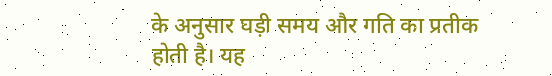के अनुसार घड़ी समय और गति का प्रतीक होती है। यह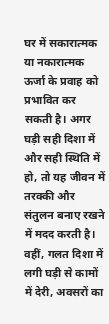घर में सकारात्मक या नकारात्मक ऊर्जा के प्रवाह को प्रभावित कर सकती है। अगर घड़ी सही दिशा में और सही स्थिति में हो, तो यह जीवन में तरक्की और संतुलन बनाए रखने में मदद करती है। वहीं, गलत दिशा में लगी घड़ी से कामों में देरी, अवसरों का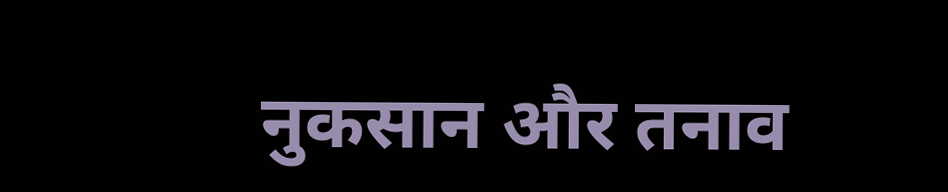नुकसान और तनाव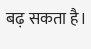बढ़ सकता है।